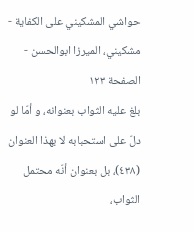حواشي المشكيني علی الكفاية - مشکیني، الميرزا ابوالحسن - الصفحة ١٢٣
بلغ عليه الثواب بعنوانه، و أمّا لو دلّ على استحبابه لا بهذا العنوان (٤٣٨)، بل بعنوان أنّه محتمل الثواب،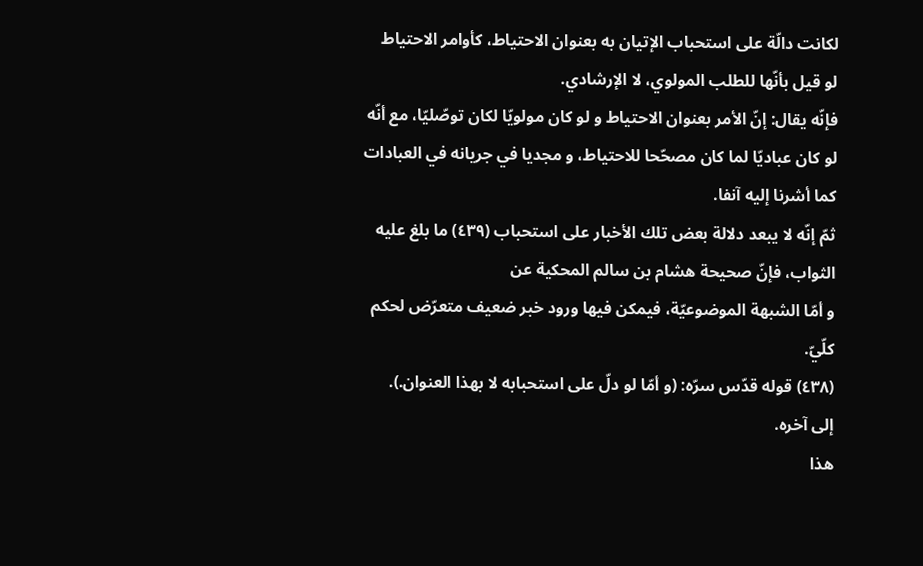لكانت دالّة على استحباب الإتيان به بعنوان الاحتياط، كأوامر الاحتياط لو قيل بأنّها للطلب المولوي، لا الإرشادي.
فإنّه يقال: إنّ الأمر بعنوان الاحتياط و لو كان مولويّا لكان توصّليّا، مع أنّه لو كان عباديّا لما كان مصحّحا للاحتياط، و مجديا في جريانه في العبادات كما أشرنا إليه آنفا.
ثمّ إنّه لا يبعد دلالة بعض تلك الأخبار على استحباب (٤٣٩) ما بلغ عليه الثواب، فإنّ صحيحة هشام بن سالم المحكية عن
و أمّا الشبهة الموضوعيّة، فيمكن فيها ورود خبر ضعيف متعرّض لحكم كلّيّ.
(٤٣٨) قوله قدّس سرّه: (و أمّا لو دلّ على استحبابه لا بهذا العنوان.).
إلى آخره.
هذا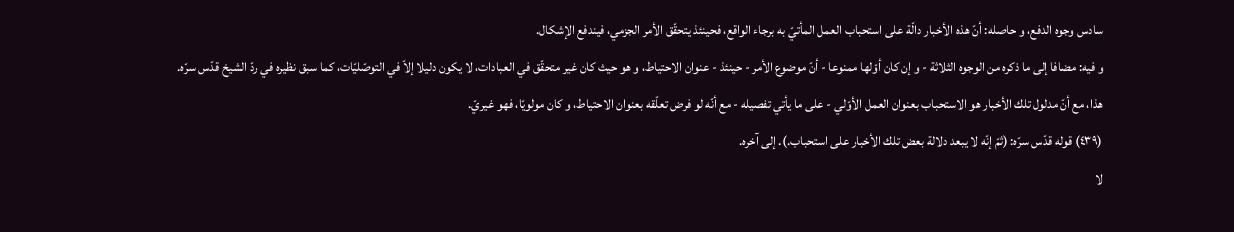سادس وجوه الدفع، و حاصله: أنّ هذه الأخبار دالّة على استحباب العمل المأتيّ به برجاء الواقع، فحينئذ يتحقّق الأمر الجزمي، فيندفع الإشكال.
و فيه: مضافا إلى ما ذكره من الوجوه الثلاثة - و إن كان أوّلها ممنوعا - أنّ موضوع الأمر - حينئذ - عنوان الاحتياط، و هو حيث كان غير متحقّق في العبادات، لا يكون دليلا إلاّ في التوصّليّات، كما سبق نظيره في ردّ الشيخ قدّس سرّه.
هذا، مع أنّ مدلول تلك الأخبار هو الاستحباب بعنوان العمل الأوّلي - على ما يأتي تفصيله - مع أنّه لو فرض تعلّقه بعنوان الاحتياط، و كان مولويّا، فهو غيريّ.
(٤٣٩) قوله قدّس سرّه: (ثمّ إنّه لا يبعد دلالة بعض تلك الأخبار على استحباب.). إلى آخره.
لا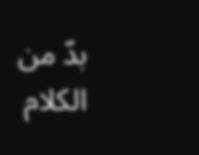بدّ من الكلام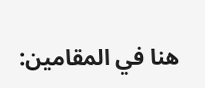هنا في المقامين: